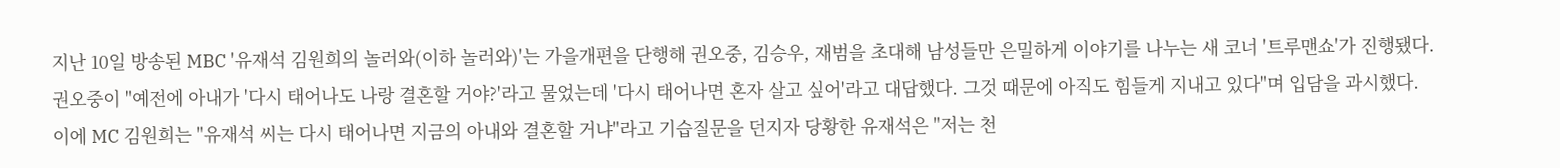지난 10일 방송된 MBC '유재석 김원희의 놀러와(이하 놀러와)'는 가을개편을 단행해 권오중, 김승우, 재범을 초대해 남성들만 은밀하게 이야기를 나누는 새 코너 '트루맨쇼'가 진행됐다.
권오중이 "예전에 아내가 '다시 태어나도 나랑 결혼할 거야?'라고 물었는데 '다시 태어나면 혼자 살고 싶어'라고 대답했다. 그것 때문에 아직도 힘들게 지내고 있다"며 입담을 과시했다.
이에 MC 김원희는 "유재석 씨는 다시 태어나면 지금의 아내와 결혼할 거냐"라고 기습질문을 던지자 당황한 유재석은 "저는 천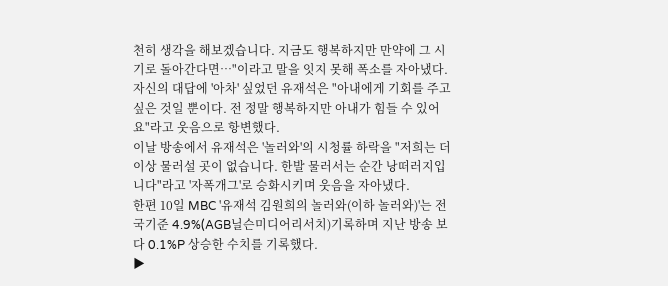천히 생각을 해보겠습니다. 지금도 행복하지만 만약에 그 시기로 돌아간다면…"이라고 말을 잇지 못해 폭소를 자아냈다.
자신의 대답에 '아차' 싶었던 유재석은 "아내에게 기회를 주고 싶은 것일 뿐이다. 전 정말 행복하지만 아내가 힘들 수 있어요"라고 웃음으로 항변했다.
이날 방송에서 유재석은 '놀러와'의 시청률 하락을 "저희는 더 이상 물러설 곳이 없습니다. 한발 물러서는 순간 낭떠러지입니다"라고 '자폭개그'로 승화시키며 웃음을 자아냈다.
한편 10일 MBC '유재석 김원희의 놀러와(이하 놀러와)'는 전국기준 4.9%(AGB닐슨미디어리서치)기록하며 지난 방송 보다 0.1%P 상승한 수치를 기록했다.
▶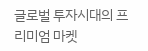글로벌 투자시대의 프리미엄 마켓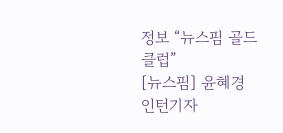정보 “뉴스핌 골드 클럽”
[뉴스핌] 윤혜경 인턴기자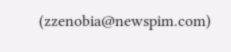(zzenobia@newspim.com)